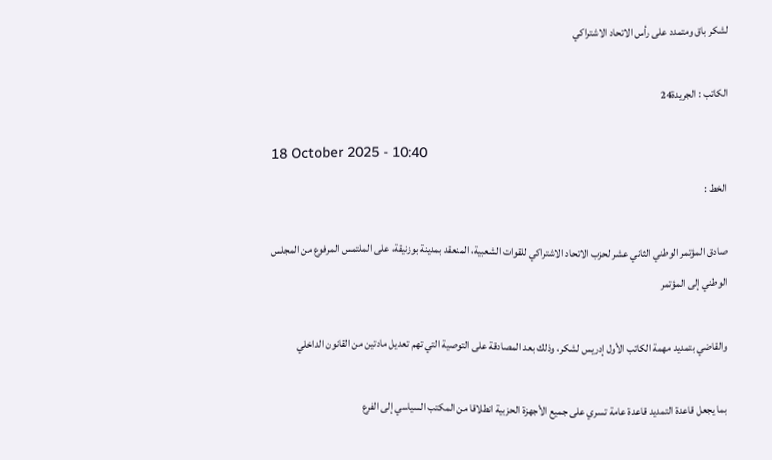لشكر باق ومتمدد على رأس الاتحاد الاشتراكي

الكاتب : الجريدة24

18 October 2025 - 10:40
الخط :

صادق المؤتمر الوطني الثاني عشر لحزب الاتحاد الاشتراكي للقوات الشعبية، المنعقد بمدينة بوزنيقة، على الملتمس المرفوع من المجلس الوطني إلى المؤتمر

والقاضي بتمديد مهمة الكاتب الأول إدريس لشكر، وذلك بعد المصادقة على التوصية التي تهم تعديل مادتين من القانون الداخلي

بما يجعل قاعدة التمديد قاعدة عامة تسري على جميع الأجهزة الحزبية انطلاقا من المكتب السياسي إلى الفرع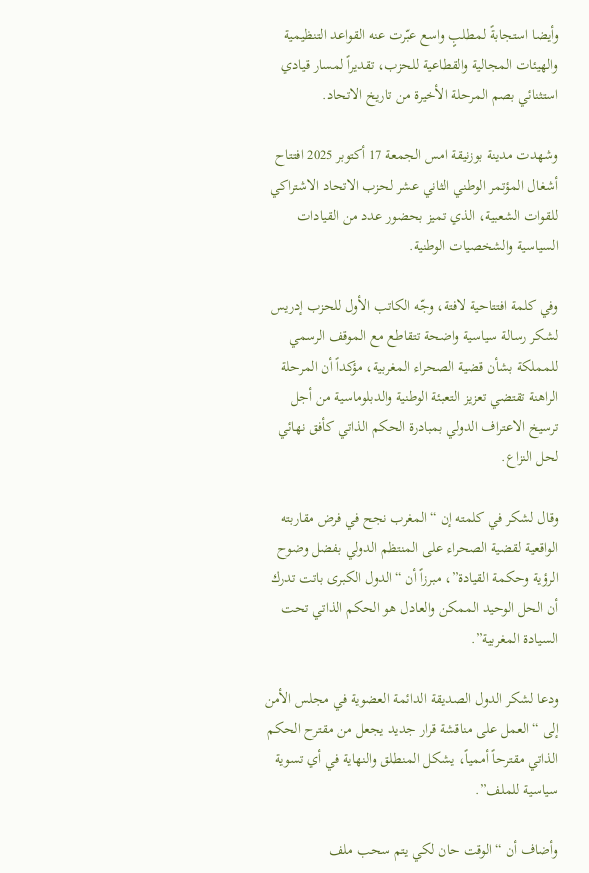وأيضا استجابةً لمطلبٍ واسع عبّرت عنه القواعد التنظيمية والهيئات المجالية والقطاعية للحزب، تقديراً لمسار قيادي استثنائي بصم المرحلة الأخيرة من تاريخ الاتحاد.

وشهدت مدينة بوزنيقة امس الجمعة 17 أكتوبر 2025 افتتاح أشغال المؤتمر الوطني الثاني عشر لحزب الاتحاد الاشتراكي للقوات الشعبية، الذي تميز بحضور عدد من القيادات السياسية والشخصيات الوطنية.

وفي كلمة افتتاحية لافتة، وجّه الكاتب الأول للحزب إدريس لشكر رسالة سياسية واضحة تتقاطع مع الموقف الرسمي للمملكة بشأن قضية الصحراء المغربية، مؤكداً أن المرحلة الراهنة تقتضي تعزيز التعبئة الوطنية والدبلوماسية من أجل ترسيخ الاعتراف الدولي بمبادرة الحكم الذاتي كأفق نهائي لحل النزاع.

وقال لشكر في كلمته إن “المغرب نجح في فرض مقاربته الواقعية لقضية الصحراء على المنتظم الدولي بفضل وضوح الرؤية وحكمة القيادة”، مبرزاً أن “الدول الكبرى باتت تدرك أن الحل الوحيد الممكن والعادل هو الحكم الذاتي تحت السيادة المغربية”.

ودعا لشكر الدول الصديقة الدائمة العضوية في مجلس الأمن إلى “العمل على مناقشة قرار جديد يجعل من مقترح الحكم الذاتي مقترحاً أممياً، يشكل المنطلق والنهاية في أي تسوية سياسية للملف”.

وأضاف أن “الوقت حان لكي يتم سحب ملف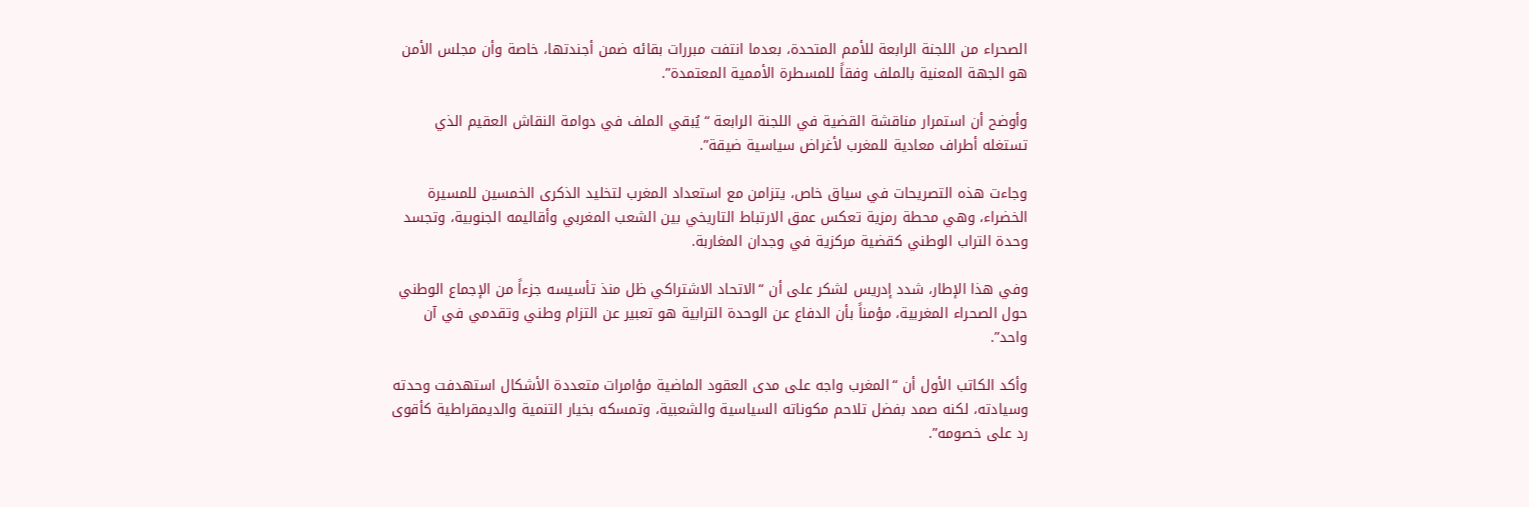الصحراء من اللجنة الرابعة للأمم المتحدة، بعدما انتفت مبررات بقائه ضمن أجندتها، خاصة وأن مجلس الأمن هو الجهة المعنية بالملف وفقاً للمسطرة الأممية المعتمدة”.

وأوضح أن استمرار مناقشة القضية في اللجنة الرابعة “يُبقي الملف في دوامة النقاش العقيم الذي تستغله أطراف معادية للمغرب لأغراض سياسية ضيقة”.

وجاءت هذه التصريحات في سياق خاص، يتزامن مع استعداد المغرب لتخليد الذكرى الخمسين للمسيرة الخضراء، وهي محطة رمزية تعكس عمق الارتباط التاريخي بين الشعب المغربي وأقاليمه الجنوبية، وتجسد وحدة التراب الوطني كقضية مركزية في وجدان المغاربة.

وفي هذا الإطار، شدد إدريس لشكر على أن “الاتحاد الاشتراكي ظل منذ تأسيسه جزءاً من الإجماع الوطني حول الصحراء المغربية، مؤمناً بأن الدفاع عن الوحدة الترابية هو تعبير عن التزام وطني وتقدمي في آن واحد”.

وأكد الكاتب الأول أن “المغرب واجه على مدى العقود الماضية مؤامرات متعددة الأشكال استهدفت وحدته وسيادته، لكنه صمد بفضل تلاحم مكوناته السياسية والشعبية، وتمسكه بخيار التنمية والديمقراطية كأقوى رد على خصومه”.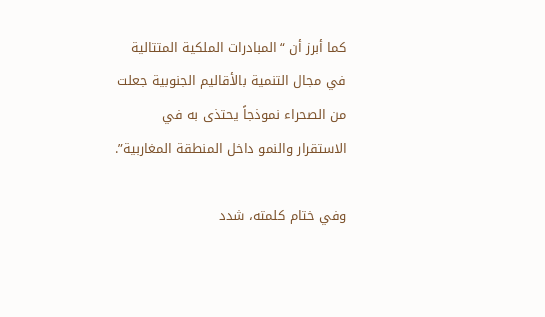كما أبرز أن “المبادرات الملكية المتتالية في مجال التنمية بالأقاليم الجنوبية جعلت من الصحراء نموذجاً يحتذى به في الاستقرار والنمو داخل المنطقة المغاربية”.

وفي ختام كلمته، شدد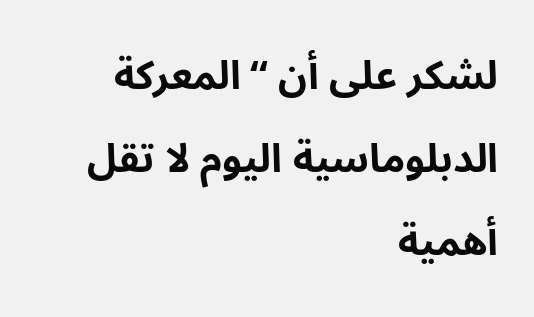لشكر على أن “المعركة الدبلوماسية اليوم لا تقل أهمية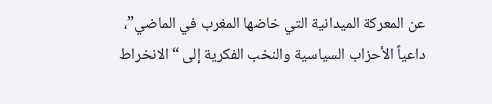عن المعركة الميدانية التي خاضها المغرب في الماضي”، داعياً الأحزاب السياسية والنخب الفكرية إلى “الانخراط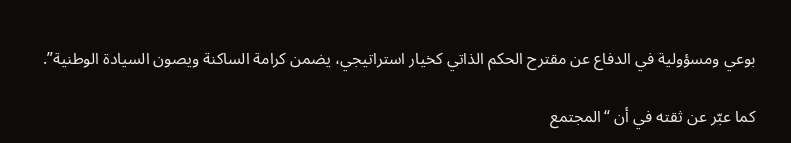بوعي ومسؤولية في الدفاع عن مقترح الحكم الذاتي كخيار استراتيجي، يضمن كرامة الساكنة ويصون السيادة الوطنية”.

كما عبّر عن ثقته في أن “المجتمع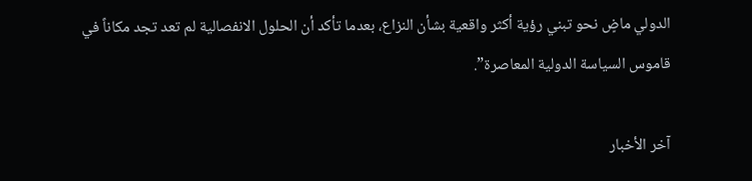الدولي ماضٍ نحو تبني رؤية أكثر واقعية بشأن النزاع، بعدما تأكد أن الحلول الانفصالية لم تعد تجد مكاناً في قاموس السياسة الدولية المعاصرة”.

آخر الأخبار